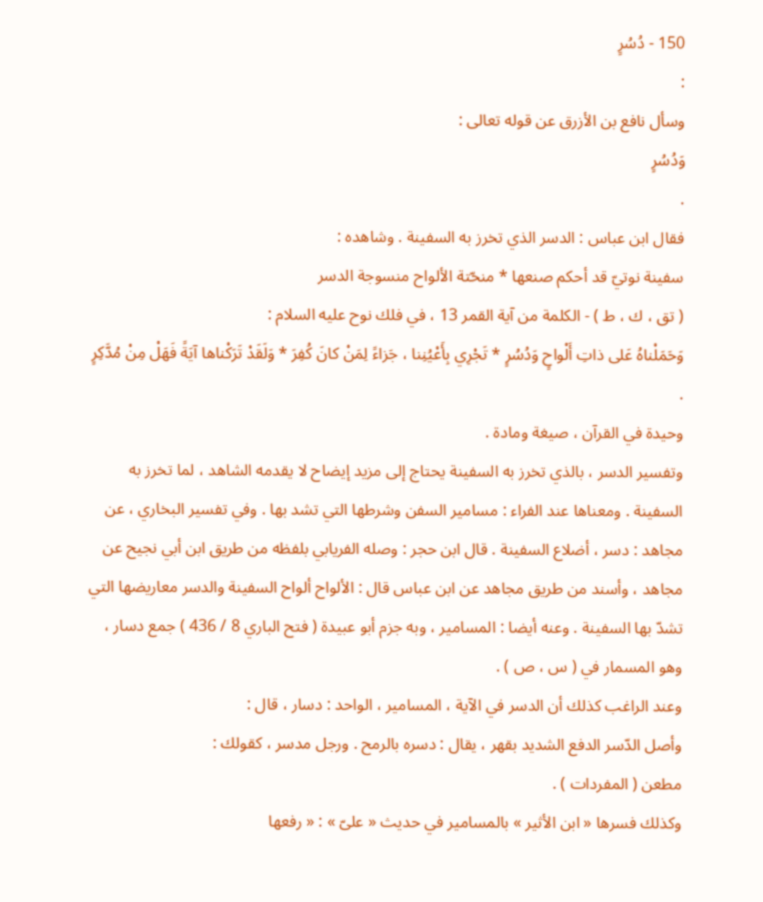150 - دُسُرٍ
:
وسأل نافع بن الأزرق عن قوله تعالى :
وَدُسُرٍ
.
فقال ابن عباس : الدسر الذي تخرز به السفينة . وشاهده :
سفينة نوتيّ قد أحكم صنعها * منحّتة الألواح منسوجة الدسر
( تق ، ك ، ط ) - الكلمة من آية القمر 13 ، في فلك نوح عليه السلام :
وَحَمَلْناهُ عَلى ذاتِ أَلْواحٍ وَدُسُرٍ * تَجْرِي بِأَعْيُنِنا ، جَزاءً لِمَنْ كانَ كُفِرَ * وَلَقَدْ تَرَكْناها آيَةً فَهَلْ مِنْ مُدَّكِرٍ
.
وحيدة في القرآن ، صيغة ومادة .
وتفسير الدسر ، بالذي تخرز به السفينة يحتاج إلى مزيد إيضاح لا يقدمه الشاهد ، لما تخرز به السفينة . ومعناها عند الفراء : مسامير السفن وشرطها التي تشد بها . وفي تفسير البخاري ، عن مجاهد : دسر ، أضلاع السفينة . قال ابن حجر : وصله الفريابي بلفظه من طريق ابن أبي نجيح عن مجاهد ، وأسند من طريق مجاهد عن ابن عباس قال : الألواح ألواح السفينة والدسر معاريضها التي تشدّ بها السفينة . وعنه أيضا : المسامير ، وبه جزم أبو عبيدة ( فتح الباري 8 / 436 ) جمع دسار ، وهو المسمار في ( س ، ص ) .
وعند الراغب كذلك أن الدسر في الآية ، المسامير ، الواحد : دسار ، قال :
وأصل الدّسر الدفع الشديد بقهر ، يقال : دسره بالرمح . ورجل مدسر ، كقولك :
مطعن ( المفردات ) .
وكذلك فسرها « ابن الأثير » بالمسامير في حديث « علىّ » : « رفعها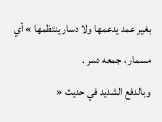بغير عمد يدعمها ولا دسار ينتظمها » أي مسمار ، جمعه دسر .
وبالدفع الشديد في حديث «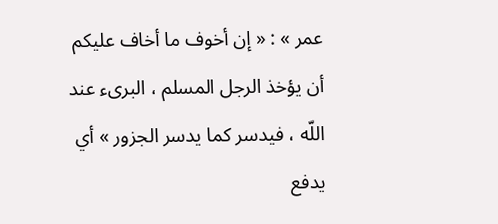عمر » : « إن أخوف ما أخاف عليكم أن يؤخذ الرجل المسلم ، البرىء عند اللّه ، فيدسر كما يدسر الجزور » أي يدفع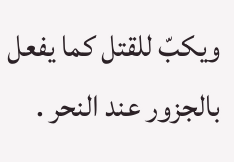ويكبّ للقتل كما يفعل بالجزور عند النحر .